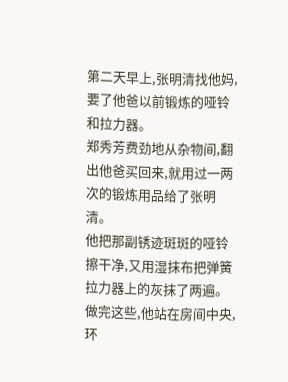第二天早上,张明清找他妈,要了他爸以前锻炼的哑铃和拉力器。
郑秀芳费劲地从杂物间,翻出他爸买回来,就用过一两次的锻炼用品给了张明清。
他把那副锈迹斑斑的哑铃擦干净,又用湿抹布把弹簧拉力器上的灰抹了两遍。做完这些,他站在房间中央,环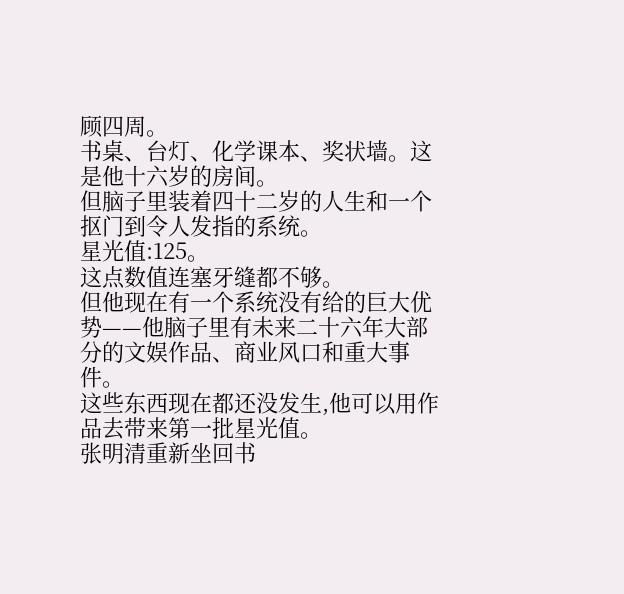顾四周。
书桌、台灯、化学课本、奖状墙。这是他十六岁的房间。
但脑子里装着四十二岁的人生和一个抠门到令人发指的系统。
星光值:125。
这点数值连塞牙缝都不够。
但他现在有一个系统没有给的巨大优势——他脑子里有未来二十六年大部分的文娱作品、商业风口和重大事件。
这些东西现在都还没发生,他可以用作品去带来第一批星光值。
张明清重新坐回书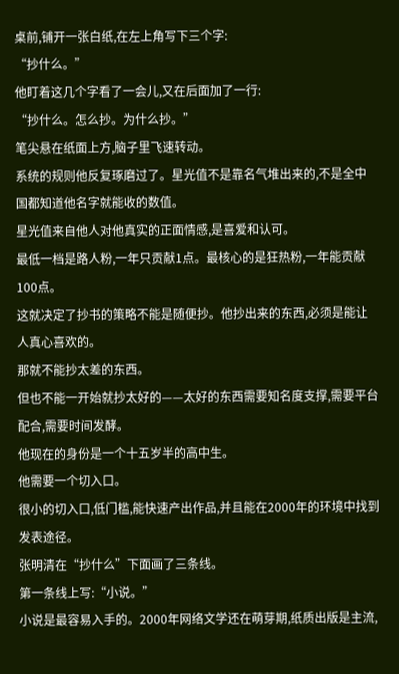桌前,铺开一张白纸,在左上角写下三个字:
“抄什么。”
他盯着这几个字看了一会儿,又在后面加了一行:
“抄什么。怎么抄。为什么抄。”
笔尖悬在纸面上方,脑子里飞速转动。
系统的规则他反复琢磨过了。星光值不是靠名气堆出来的,不是全中国都知道他名字就能收的数值。
星光值来自他人对他真实的正面情感,是喜爱和认可。
最低一档是路人粉,一年只贡献1点。最核心的是狂热粉,一年能贡献100点。
这就决定了抄书的策略不能是随便抄。他抄出来的东西,必须是能让人真心喜欢的。
那就不能抄太差的东西。
但也不能一开始就抄太好的——太好的东西需要知名度支撑,需要平台配合,需要时间发酵。
他现在的身份是一个十五岁半的高中生。
他需要一个切入口。
很小的切入口,低门槛,能快速产出作品,并且能在2000年的环境中找到发表途径。
张明清在“抄什么”下面画了三条线。
第一条线上写:“小说。”
小说是最容易入手的。2000年网络文学还在萌芽期,纸质出版是主流,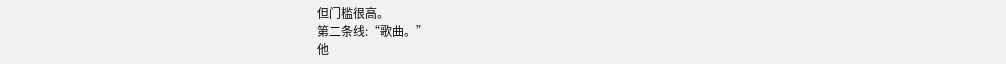但门槛很高。
第二条线:“歌曲。”
他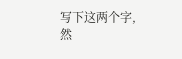写下这两个字,然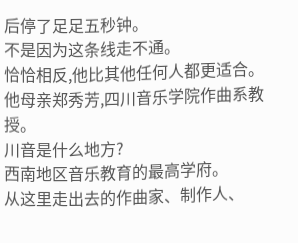后停了足足五秒钟。
不是因为这条线走不通。
恰恰相反,他比其他任何人都更适合。
他母亲郑秀芳,四川音乐学院作曲系教授。
川音是什么地方?
西南地区音乐教育的最高学府。
从这里走出去的作曲家、制作人、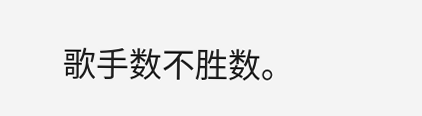歌手数不胜数。